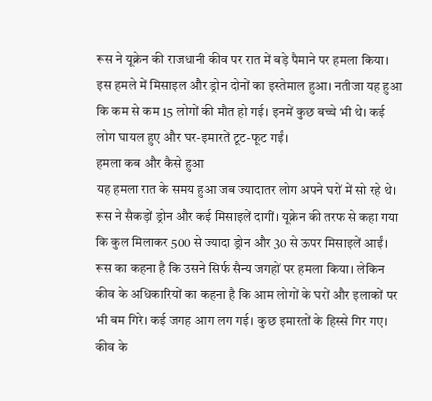रूस ने यूक्रेन की राजधानी कीव पर रात में बड़े पैमाने पर हमला किया। इस हमले में मिसाइल और ड्रोन दोनों का इस्तेमाल हुआ। नतीजा यह हुआ कि कम से कम 15 लोगों की मौत हो गई। इनमें कुछ बच्चे भी थे। कई लोग घायल हुए और घर-इमारतें टूट-फूट गईं।
हमला कब और कैसे हुआ
यह हमला रात के समय हुआ जब ज्यादातर लोग अपने घरों में सो रहे थे। रूस ने सैकड़ों ड्रोन और कई मिसाइलें दागीं। यूक्रेन की तरफ से कहा गया कि कुल मिलाकर 500 से ज्यादा ड्रोन और 30 से ऊपर मिसाइलें आईं।
रूस का कहना है कि उसने सिर्फ सैन्य जगहों पर हमला किया। लेकिन कीव के अधिकारियों का कहना है कि आम लोगों के घरों और इलाकों पर भी बम गिरे। कई जगह आग लग गई। कुछ इमारतों के हिस्से गिर गए।
कीव के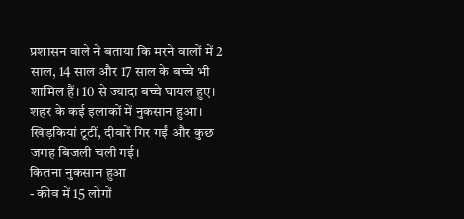प्रशासन वाले ने बताया कि मरने वालों में 2 साल, 14 साल और 17 साल के बच्चे भी शामिल हैं। 10 से ज्यादा बच्चे घायल हुए। शहर के कई इलाकों में नुकसान हुआ। खिड़कियां टूटीं, दीवारें गिर गईं और कुछ जगह बिजली चली गई।
कितना नुकसान हुआ
- कीव में 15 लोगों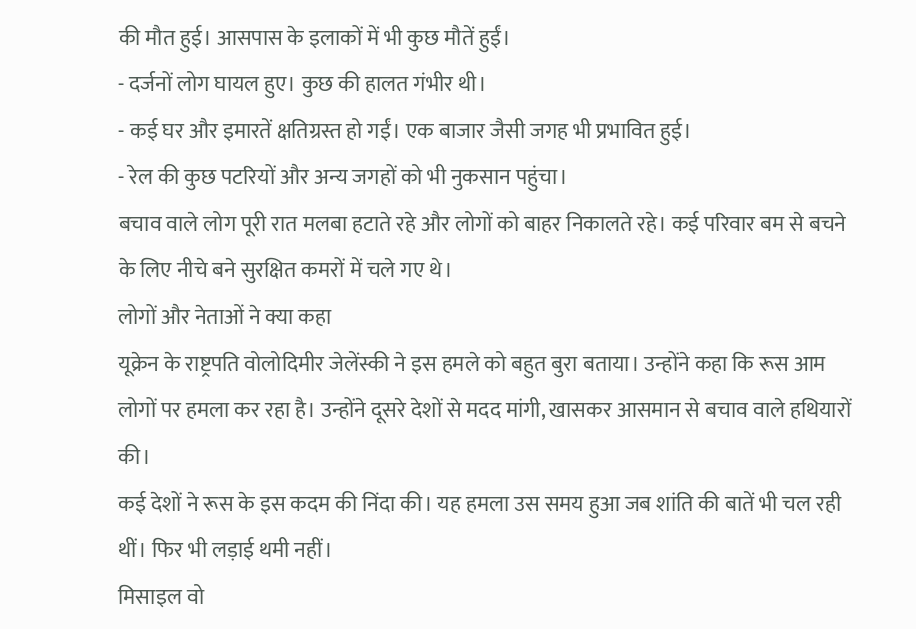की मौत हुई। आसपास के इलाकों में भी कुछ मौतें हुईं।
- दर्जनों लोग घायल हुए। कुछ की हालत गंभीर थी।
- कई घर और इमारतें क्षतिग्रस्त हो गईं। एक बाजार जैसी जगह भी प्रभावित हुई।
- रेल की कुछ पटरियों और अन्य जगहों को भी नुकसान पहुंचा।
बचाव वाले लोग पूरी रात मलबा हटाते रहे और लोगों को बाहर निकालते रहे। कई परिवार बम से बचने के लिए नीचे बने सुरक्षित कमरों में चले गए थे।
लोगों और नेताओं ने क्या कहा
यूक्रेन के राष्ट्रपति वोलोदिमीर जेलेंस्की ने इस हमले को बहुत बुरा बताया। उन्होंने कहा कि रूस आम लोगों पर हमला कर रहा है। उन्होंने दूसरे देशों से मदद मांगी, खासकर आसमान से बचाव वाले हथियारों की।
कई देशों ने रूस के इस कदम की निंदा की। यह हमला उस समय हुआ जब शांति की बातें भी चल रही थीं। फिर भी लड़ाई थमी नहीं।
मिसाइल वो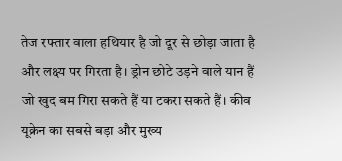तेज रफ्तार वाला हथियार है जो दूर से छोड़ा जाता है और लक्ष्य पर गिरता है। ड्रोन छोटे उड़ने वाले यान हैं जो खुद बम गिरा सकते हैं या टकरा सकते हैं। कीव यूक्रेन का सबसे बड़ा और मुख्य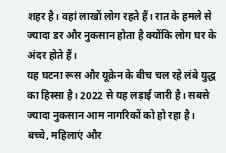शहर है। वहां लाखों लोग रहते हैं। रात के हमले से ज्यादा डर और नुकसान होता है क्योंकि लोग घर के अंदर होते हैं।
यह घटना रूस और यूक्रेन के बीच चल रहे लंबे युद्ध का हिस्सा है। 2022 से यह लड़ाई जारी है। सबसे ज्यादा नुकसान आम नागरिकों को हो रहा है। बच्चे, महिलाएं और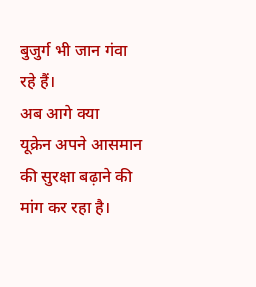बुजुर्ग भी जान गंवा रहे हैं।
अब आगे क्या
यूक्रेन अपने आसमान की सुरक्षा बढ़ाने की मांग कर रहा है।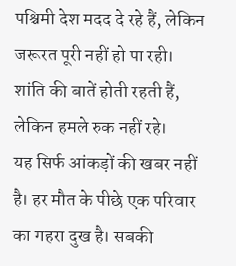पश्चिमी देश मदद दे रहे हैं, लेकिन जरूरत पूरी नहीं हो पा रही। शांति की बातें होती रहती हैं, लेकिन हमले रुक नहीं रहे।
यह सिर्फ आंकड़ों की खबर नहीं है। हर मौत के पीछे एक परिवार का गहरा दुख है। सबकी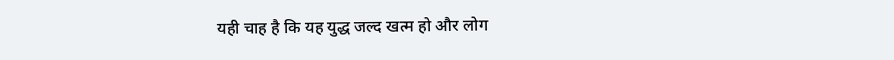यही चाह है कि यह युद्ध जल्द खत्म हो और लोग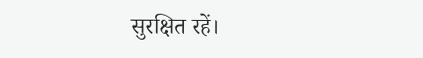सुरक्षित रहें।